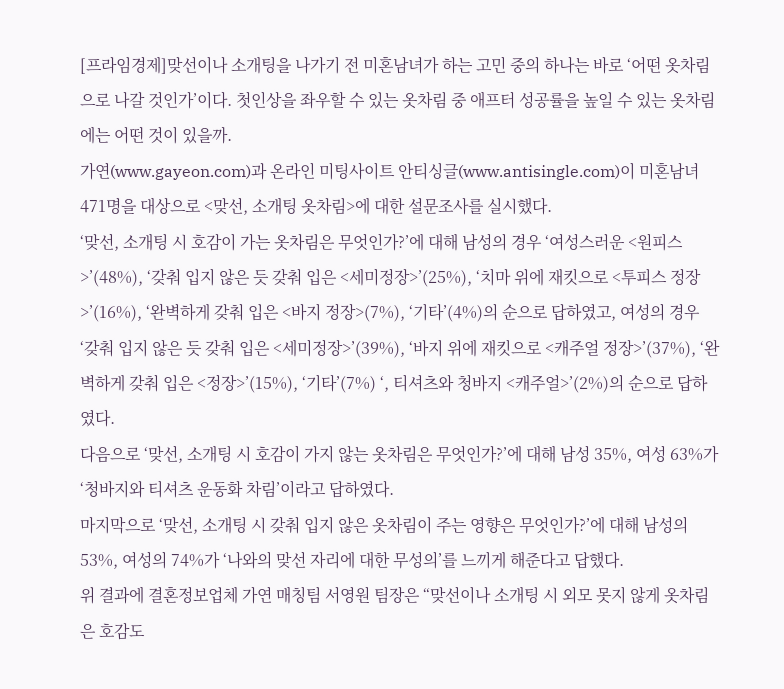[프라임경제]맞선이나 소개팅을 나가기 전 미혼남녀가 하는 고민 중의 하나는 바로 ‘어떤 옷차림으로 나갈 것인가’이다. 첫인상을 좌우할 수 있는 옷차림 중 애프터 성공률을 높일 수 있는 옷차림에는 어떤 것이 있을까.
가연(www.gayeon.com)과 온라인 미팅사이트 안티싱글(www.antisingle.com)이 미혼남녀 471명을 대상으로 <맞선, 소개팅 옷차림>에 대한 설문조사를 실시했다.
‘맞선, 소개팅 시 호감이 가는 옷차림은 무엇인가?’에 대해 남성의 경우 ‘여성스러운 <원피스>’(48%), ‘갖춰 입지 않은 듯 갖춰 입은 <세미정장>’(25%), ‘치마 위에 재킷으로 <투피스 정장>’(16%), ‘완벽하게 갖춰 입은 <바지 정장>(7%), ‘기타’(4%)의 순으로 답하였고, 여성의 경우 ‘갖춰 입지 않은 듯 갖춰 입은 <세미정장>’(39%), ‘바지 위에 재킷으로 <캐주얼 정장>’(37%), ‘완벽하게 갖춰 입은 <정장>’(15%), ‘기타’(7%) ‘, 티셔츠와 청바지 <캐주얼>’(2%)의 순으로 답하였다.
다음으로 ‘맞선, 소개팅 시 호감이 가지 않는 옷차림은 무엇인가?’에 대해 남성 35%, 여성 63%가 ‘청바지와 티셔츠 운동화 차림’이라고 답하였다.
마지막으로 ‘맞선, 소개팅 시 갖춰 입지 않은 옷차림이 주는 영향은 무엇인가?’에 대해 남성의 53%, 여성의 74%가 ‘나와의 맞선 자리에 대한 무성의’를 느끼게 해준다고 답했다.
위 결과에 결혼정보업체 가연 매칭팀 서영원 팀장은 “맞선이나 소개팅 시 외모 못지 않게 옷차림은 호감도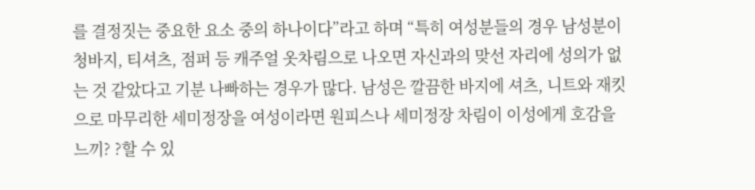를 결정짓는 중요한 요소 중의 하나이다”라고 하며 “특히 여성분들의 경우 남성분이 청바지, 티셔츠, 점퍼 등 캐주얼 옷차림으로 나오면 자신과의 맞선 자리에 성의가 없는 것 같았다고 기분 나빠하는 경우가 많다. 남성은 깔끔한 바지에 셔츠, 니트와 재킷으로 마무리한 세미정장을 여성이라면 원피스나 세미정장 차림이 이성에게 호감을 느끼? ?할 수 있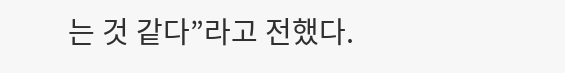는 것 같다”라고 전했다.